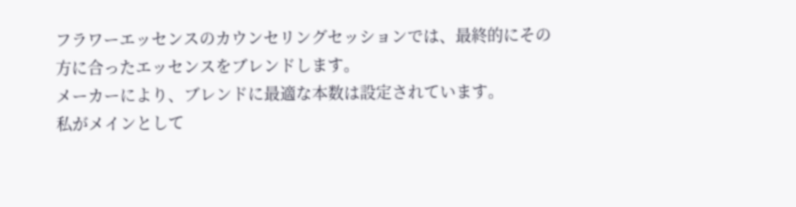フラワーエッセンスのカウンセリングセッションでは、最終的にその方に合ったエッセンスをブレンドします。
メーカーにより、ブレンドに最適な本数は設定されています。
私がメインとして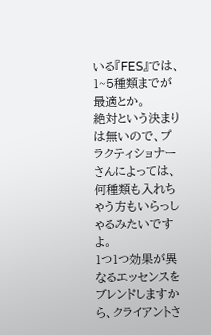いる『FES』では、1~5種類までが最適とか。
絶対という決まりは無いので、プラクティショナーさんによっては、何種類も入れちゃう方もいらっしゃるみたいですよ。
1つ1つ効果が異なるエッセンスをブレンドしますから、クライアントさ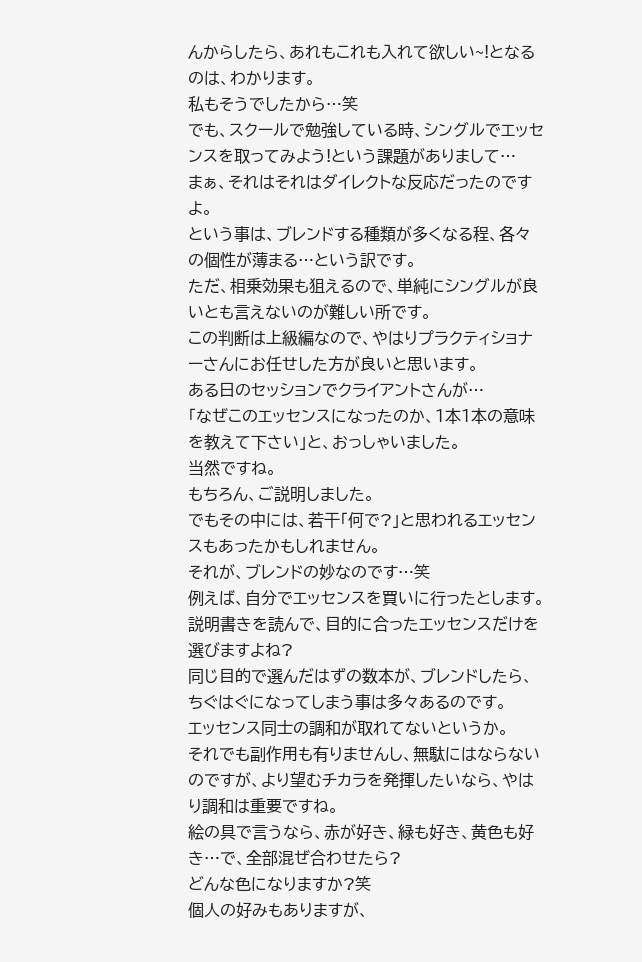んからしたら、あれもこれも入れて欲しい~!となるのは、わかります。
私もそうでしたから…笑
でも、スクールで勉強している時、シングルでエッセンスを取ってみよう!という課題がありまして…
まぁ、それはそれはダイレクトな反応だったのですよ。
という事は、ブレンドする種類が多くなる程、各々の個性が薄まる…という訳です。
ただ、相乗効果も狙えるので、単純にシングルが良いとも言えないのが難しい所です。
この判断は上級編なので、やはりプラクティショナーさんにお任せした方が良いと思います。
ある日のセッションでクライアントさんが…
「なぜこのエッセンスになったのか、1本1本の意味を教えて下さい」と、おっしゃいました。
当然ですね。
もちろん、ご説明しました。
でもその中には、若干「何で?」と思われるエッセンスもあったかもしれません。
それが、ブレンドの妙なのです…笑
例えば、自分でエッセンスを買いに行ったとします。
説明書きを読んで、目的に合ったエッセンスだけを選びますよね?
同じ目的で選んだはずの数本が、ブレンドしたら、ちぐはぐになってしまう事は多々あるのです。
エッセンス同士の調和が取れてないというか。
それでも副作用も有りませんし、無駄にはならないのですが、より望むチカラを発揮したいなら、やはり調和は重要ですね。
絵の具で言うなら、赤が好き、緑も好き、黄色も好き…で、全部混ぜ合わせたら?
どんな色になりますか?笑
個人の好みもありますが、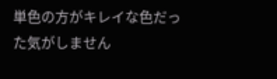単色の方がキレイな色だった気がしません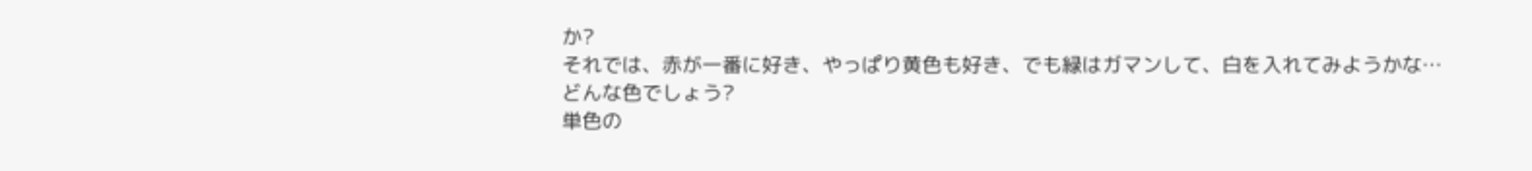か?
それでは、赤が一番に好き、やっぱり黄色も好き、でも緑はガマンして、白を入れてみようかな…
どんな色でしょう?
単色の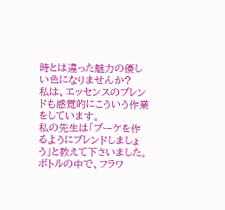時とは違った魅力の優しい色になりませんか?
私は、エッセンスのブレンドも感覚的にこういう作業をしています。
私の先生は「ブーケを作るようにブレンドしましょう」と教えて下さいました。
ボトルの中で、フラワ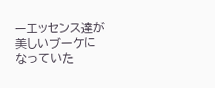ーエッセンス達が美しいブーケになっていた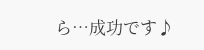ら…成功です♪